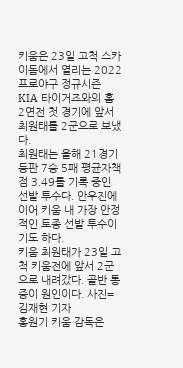키움은 23일 고척 스카이돔에서 열리는 2022 프로야구 정규시즌 KIA 타이거즈와의 홈 2연전 첫 경기에 앞서 최원태를 2군으로 보냈다.
최원태는 올해 21경기 등판 7승 5패 평균자책점 3.49를 기록 중인 선발 투수다. 안우진에 이어 키움 내 가장 안정적인 토종 선발 투수이기도 하다.
키움 최원태가 23일 고척 키움전에 앞서 2군으로 내려갔다. 골반 통증이 원인이다. 사진=김재현 기자
홍원기 키움 감독은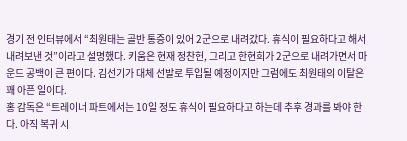경기 전 인터뷰에서 “최원태는 골반 통증이 있어 2군으로 내려갔다. 휴식이 필요하다고 해서 내려보낸 것”이라고 설명했다. 키움은 현재 정찬헌, 그리고 한현희가 2군으로 내려가면서 마운드 공백이 큰 편이다. 김선기가 대체 선발로 투입될 예정이지만 그럼에도 최원태의 이탈은 꽤 아픈 일이다.
홍 감독은 “트레이너 파트에서는 10일 정도 휴식이 필요하다고 하는데 추후 경과를 봐야 한다. 아직 복귀 시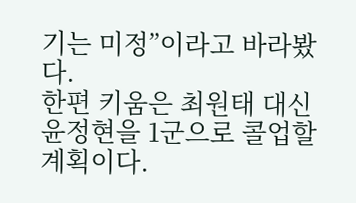기는 미정”이라고 바라봤다.
한편 키움은 최원태 대신 윤정현을 1군으로 콜업할 계획이다.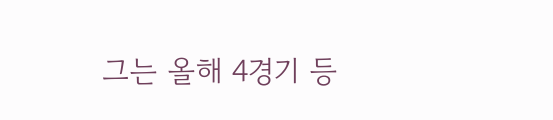그는 올해 4경기 등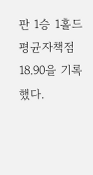판 1승 1홀드 평균자책점 18.90을 기록했다.